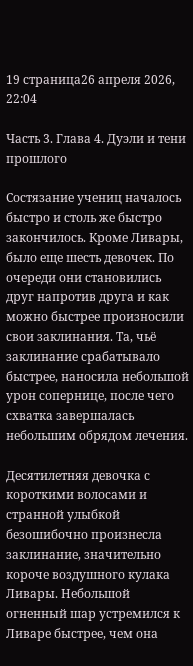19 страница26 апреля 2026, 22:04

Часть 3. Глава 4. Дуэли и тени прошлого

Состязание учениц началось быстро и столь же быстро закончилось. Кроме Ливары, было еще шесть девочек. По очереди они становились друг напротив друга и как можно быстрее произносили свои заклинания. Та, чьё заклинание срабатывало быстрее, наносила небольшой урон сопернице, после чего схватка завершалась небольшим обрядом лечения.

Десятилетняя девочка с короткими волосами и странной улыбкой безошибочно произнесла заклинание, значительно короче воздушного кулака Ливары. Небольшой огненный шар устремился к Ливаре быстрее, чем она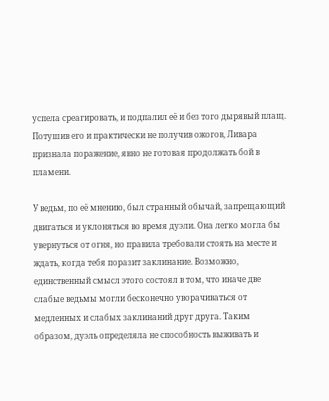успела среагировать, и подпалил её и без того дырявый плащ. Потушив его и практически не получив ожогов, Ливара признала поражение, явно не готовая продолжать бой в пламени.

У ведьм, по её мнению, был странный обычай, запрещающий двигаться и уклоняться во время дуэли. Она легко могла бы увернуться от огня, но правила требовали стоять на месте и ждать, когда тебя поразит заклинание. Возможно, единственный смысл этого состоял в том, что иначе две слабые ведьмы могли бесконечно уворачиваться от медленных и слабых заклинаний друг друга. Таким образом, дуэль определяла не способность выживать и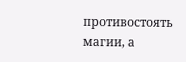противостоять магии, а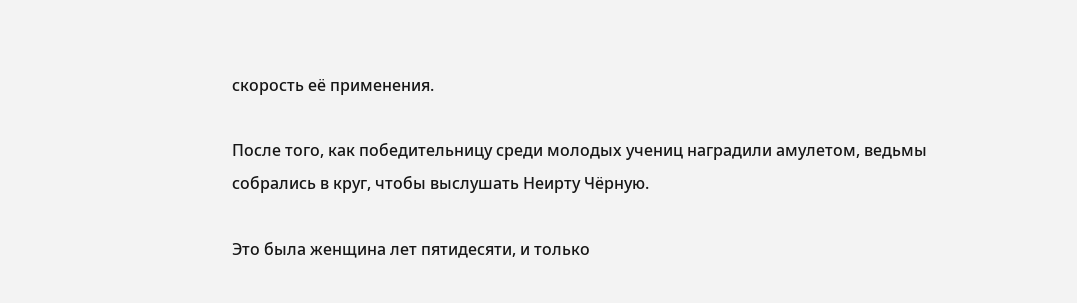скорость её применения.

После того, как победительницу среди молодых учениц наградили амулетом, ведьмы собрались в круг, чтобы выслушать Неирту Чёрную.

Это была женщина лет пятидесяти, и только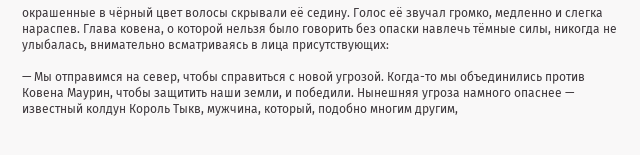окрашенные в чёрный цвет волосы скрывали её седину. Голос её звучал громко, медленно и слегка нараспев. Глава ковена, о которой нельзя было говорить без опаски навлечь тёмные силы, никогда не улыбалась, внимательно всматриваясь в лица присутствующих:

— Мы отправимся на север, чтобы справиться с новой угрозой. Когда-то мы объединились против Ковена Маурин, чтобы защитить наши земли, и победили. Нынешняя угроза намного опаснее — известный колдун Король Тыкв, мужчина, который, подобно многим другим,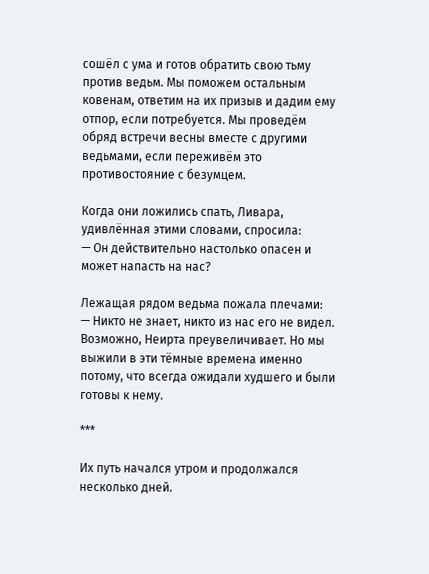сошёл с ума и готов обратить свою тьму против ведьм. Мы поможем остальным ковенам, ответим на их призыв и дадим ему отпор, если потребуется. Мы проведём обряд встречи весны вместе с другими ведьмами, если переживём это противостояние с безумцем.

Когда они ложились спать, Ливара, удивлённая этими словами, спросила:
— Он действительно настолько опасен и может напасть на нас?

Лежащая рядом ведьма пожала плечами:
— Никто не знает, никто из нас его не видел. Возможно, Неирта преувеличивает. Но мы выжили в эти тёмные времена именно потому, что всегда ожидали худшего и были готовы к нему.

***

Их путь начался утром и продолжался несколько дней.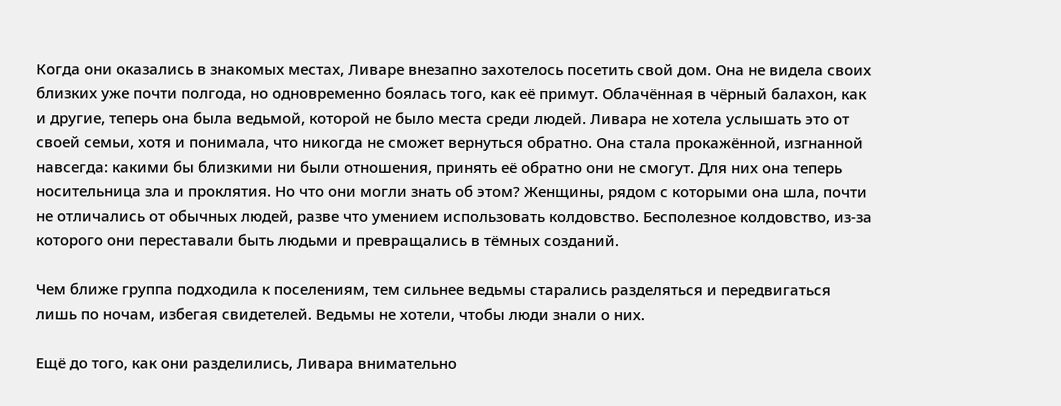Когда они оказались в знакомых местах, Ливаре внезапно захотелось посетить свой дом. Она не видела своих близких уже почти полгода, но одновременно боялась того, как её примут. Облачённая в чёрный балахон, как и другие, теперь она была ведьмой, которой не было места среди людей. Ливара не хотела услышать это от своей семьи, хотя и понимала, что никогда не сможет вернуться обратно. Она стала прокажённой, изгнанной навсегда: какими бы близкими ни были отношения, принять её обратно они не смогут. Для них она теперь носительница зла и проклятия. Но что они могли знать об этом? Женщины, рядом с которыми она шла, почти не отличались от обычных людей, разве что умением использовать колдовство. Бесполезное колдовство, из-за которого они переставали быть людьми и превращались в тёмных созданий.

Чем ближе группа подходила к поселениям, тем сильнее ведьмы старались разделяться и передвигаться лишь по ночам, избегая свидетелей. Ведьмы не хотели, чтобы люди знали о них.

Ещё до того, как они разделились, Ливара внимательно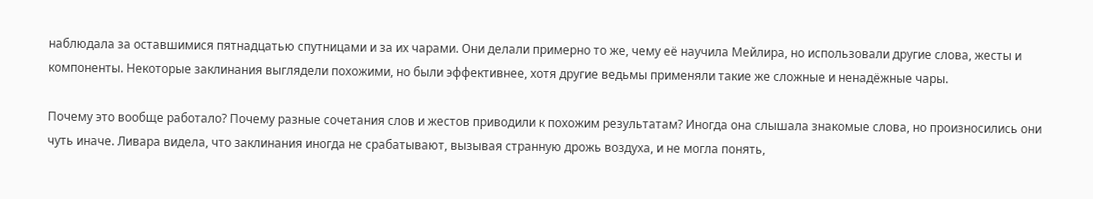наблюдала за оставшимися пятнадцатью спутницами и за их чарами. Они делали примерно то же, чему её научила Мейлира, но использовали другие слова, жесты и компоненты. Некоторые заклинания выглядели похожими, но были эффективнее, хотя другие ведьмы применяли такие же сложные и ненадёжные чары.

Почему это вообще работало? Почему разные сочетания слов и жестов приводили к похожим результатам? Иногда она слышала знакомые слова, но произносились они чуть иначе. Ливара видела, что заклинания иногда не срабатывают, вызывая странную дрожь воздуха, и не могла понять,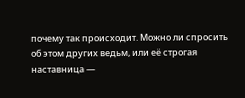почему так происходит. Можно ли спросить об этом других ведьм, или её строгая наставница —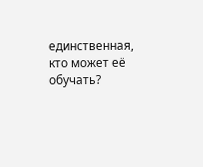единственная, кто может её обучать?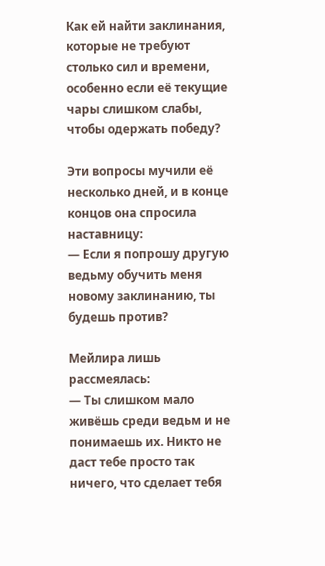Как ей найти заклинания, которые не требуют столько сил и времени, особенно если её текущие чары слишком слабы, чтобы одержать победу?

Эти вопросы мучили её несколько дней, и в конце концов она спросила наставницу:
— Если я попрошу другую ведьму обучить меня новому заклинанию, ты будешь против?

Мейлира лишь рассмеялась:
— Ты слишком мало живёшь среди ведьм и не понимаешь их. Никто не даст тебе просто так ничего, что сделает тебя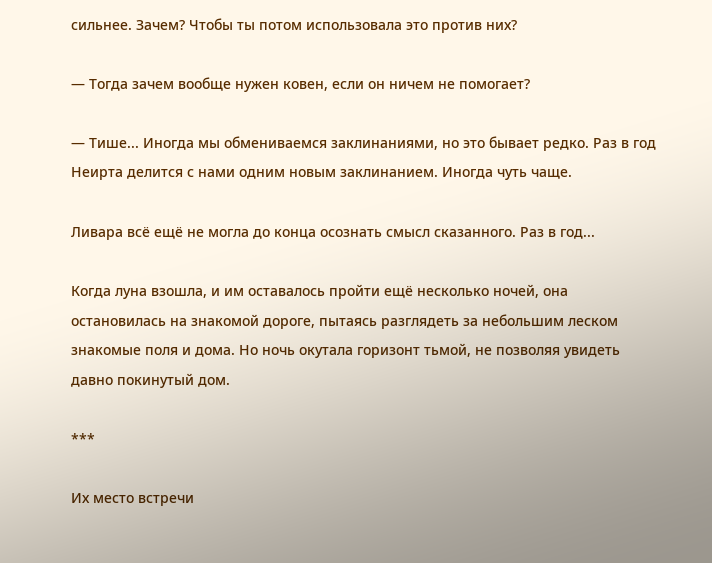сильнее. Зачем? Чтобы ты потом использовала это против них?

— Тогда зачем вообще нужен ковен, если он ничем не помогает?

— Тише... Иногда мы обмениваемся заклинаниями, но это бывает редко. Раз в год Неирта делится с нами одним новым заклинанием. Иногда чуть чаще.

Ливара всё ещё не могла до конца осознать смысл сказанного. Раз в год...

Когда луна взошла, и им оставалось пройти ещё несколько ночей, она остановилась на знакомой дороге, пытаясь разглядеть за небольшим леском знакомые поля и дома. Но ночь окутала горизонт тьмой, не позволяя увидеть давно покинутый дом.

***

Их место встречи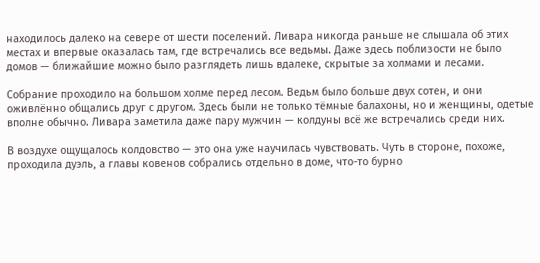находилось далеко на севере от шести поселений. Ливара никогда раньше не слышала об этих местах и впервые оказалась там, где встречались все ведьмы. Даже здесь поблизости не было домов — ближайшие можно было разглядеть лишь вдалеке, скрытые за холмами и лесами.

Собрание проходило на большом холме перед лесом. Ведьм было больше двух сотен, и они оживлённо общались друг с другом. Здесь были не только тёмные балахоны, но и женщины, одетые вполне обычно. Ливара заметила даже пару мужчин — колдуны всё же встречались среди них.

В воздухе ощущалось колдовство — это она уже научилась чувствовать. Чуть в стороне, похоже, проходила дуэль, а главы ковенов собрались отдельно в доме, что-то бурно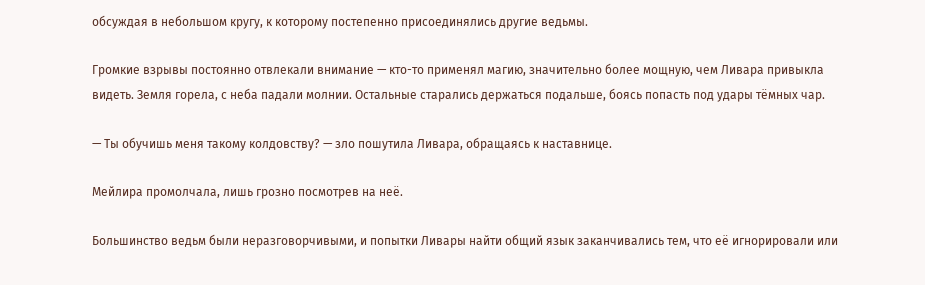обсуждая в небольшом кругу, к которому постепенно присоединялись другие ведьмы.

Громкие взрывы постоянно отвлекали внимание — кто-то применял магию, значительно более мощную, чем Ливара привыкла видеть. Земля горела, с неба падали молнии. Остальные старались держаться подальше, боясь попасть под удары тёмных чар.

— Ты обучишь меня такому колдовству? — зло пошутила Ливара, обращаясь к наставнице.

Мейлира промолчала, лишь грозно посмотрев на неё.

Большинство ведьм были неразговорчивыми, и попытки Ливары найти общий язык заканчивались тем, что её игнорировали или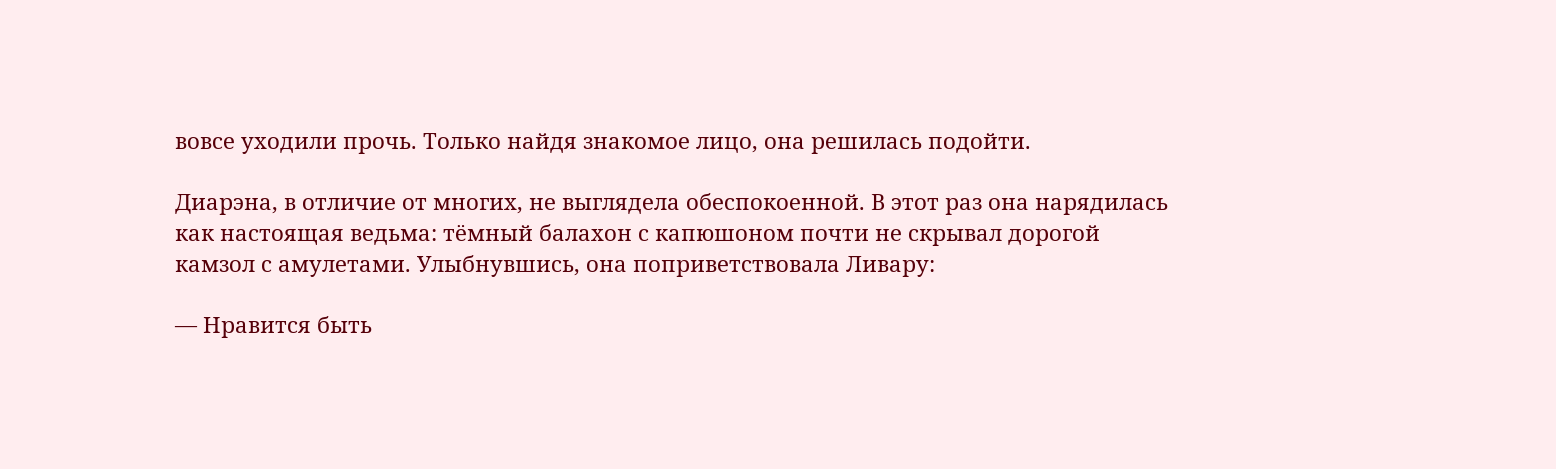вовсе уходили прочь. Только найдя знакомое лицо, она решилась подойти.

Диарэна, в отличие от многих, не выглядела обеспокоенной. В этот раз она нарядилась как настоящая ведьма: тёмный балахон с капюшоном почти не скрывал дорогой камзол с амулетами. Улыбнувшись, она поприветствовала Ливару:

— Нравится быть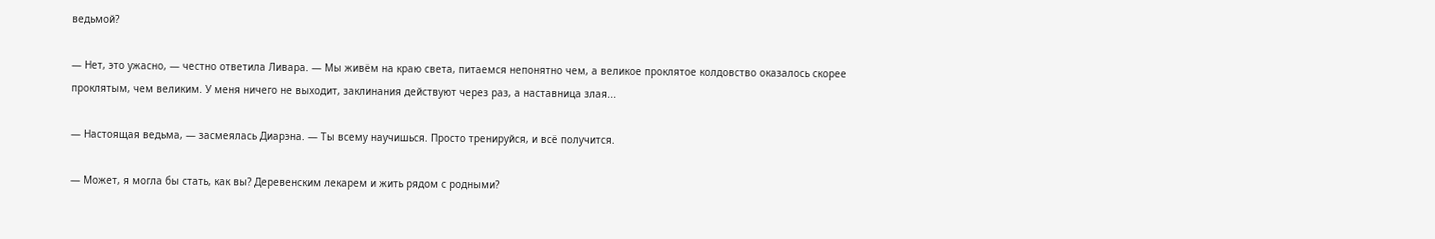ведьмой?

— Нет, это ужасно, — честно ответила Ливара. — Мы живём на краю света, питаемся непонятно чем, а великое проклятое колдовство оказалось скорее проклятым, чем великим. У меня ничего не выходит, заклинания действуют через раз, а наставница злая...

— Настоящая ведьма, — засмеялась Диарэна. — Ты всему научишься. Просто тренируйся, и всё получится.

— Может, я могла бы стать, как вы? Деревенским лекарем и жить рядом с родными?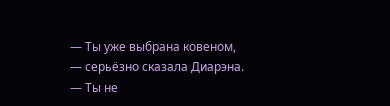— Ты уже выбрана ковеном, — серьёзно сказала Диарэна. — Ты не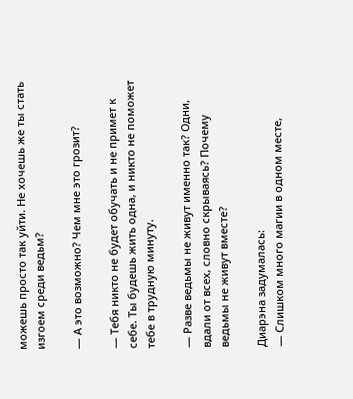можешь просто так уйти. Не хочешь же ты стать изгоем среди ведьм?

— А это возможно? Чем мне это грозит?

— Тебя никто не будет обучать и не примет к себе. Ты будешь жить одна, и никто не поможет тебе в трудную минуту.

— Разве ведьмы не живут именно так? Одни, вдали от всех, словно скрываясь? Почему ведьмы не живут вместе?

Диарэна задумалась:
— Слишком много магии в одном месте,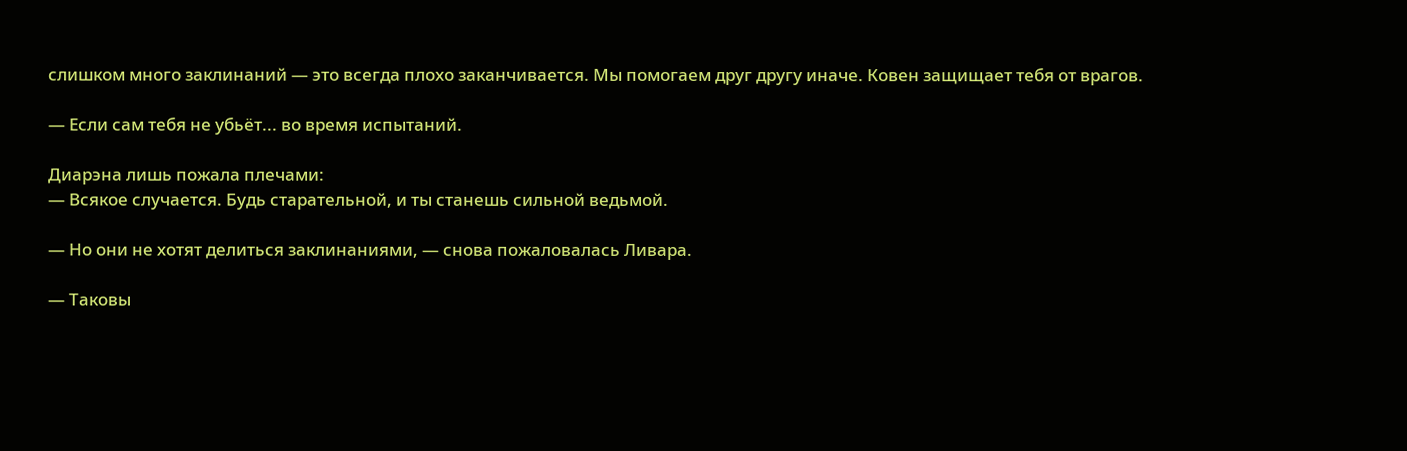слишком много заклинаний — это всегда плохо заканчивается. Мы помогаем друг другу иначе. Ковен защищает тебя от врагов.

— Если сам тебя не убьёт... во время испытаний.

Диарэна лишь пожала плечами:
— Всякое случается. Будь старательной, и ты станешь сильной ведьмой.

— Но они не хотят делиться заклинаниями, — снова пожаловалась Ливара.

— Таковы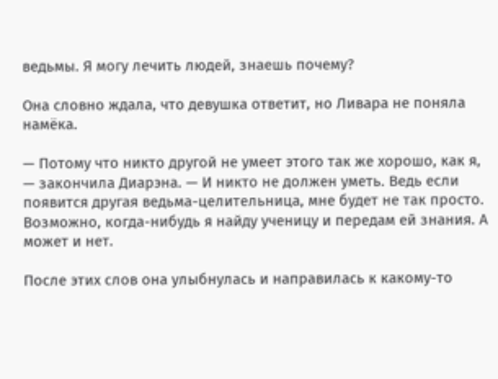ведьмы. Я могу лечить людей, знаешь почему?

Она словно ждала, что девушка ответит, но Ливара не поняла намёка.

— Потому что никто другой не умеет этого так же хорошо, как я, — закончила Диарэна. — И никто не должен уметь. Ведь если появится другая ведьма-целительница, мне будет не так просто. Возможно, когда-нибудь я найду ученицу и передам ей знания. А может и нет.

После этих слов она улыбнулась и направилась к какому-то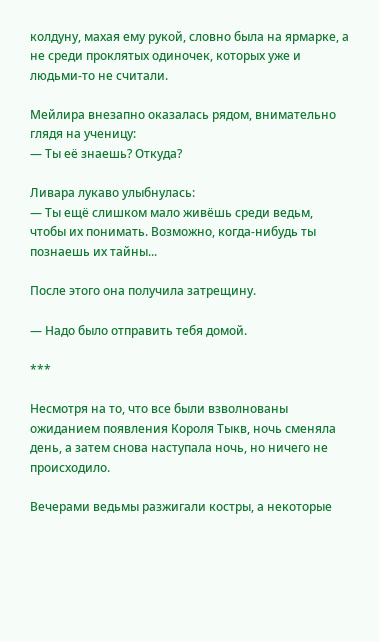колдуну, махая ему рукой, словно была на ярмарке, а не среди проклятых одиночек, которых уже и людьми-то не считали.

Мейлира внезапно оказалась рядом, внимательно глядя на ученицу:
— Ты её знаешь? Откуда?

Ливара лукаво улыбнулась:
— Ты ещё слишком мало живёшь среди ведьм, чтобы их понимать. Возможно, когда-нибудь ты познаешь их тайны...

После этого она получила затрещину.

— Надо было отправить тебя домой.

***

Несмотря на то, что все были взволнованы ожиданием появления Короля Тыкв, ночь сменяла день, а затем снова наступала ночь, но ничего не происходило.

Вечерами ведьмы разжигали костры, а некоторые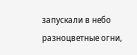запускали в небо разноцветные огни,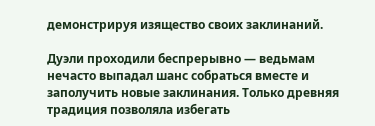демонстрируя изящество своих заклинаний.

Дуэли проходили беспрерывно — ведьмам нечасто выпадал шанс собраться вместе и заполучить новые заклинания. Только древняя традиция позволяла избегать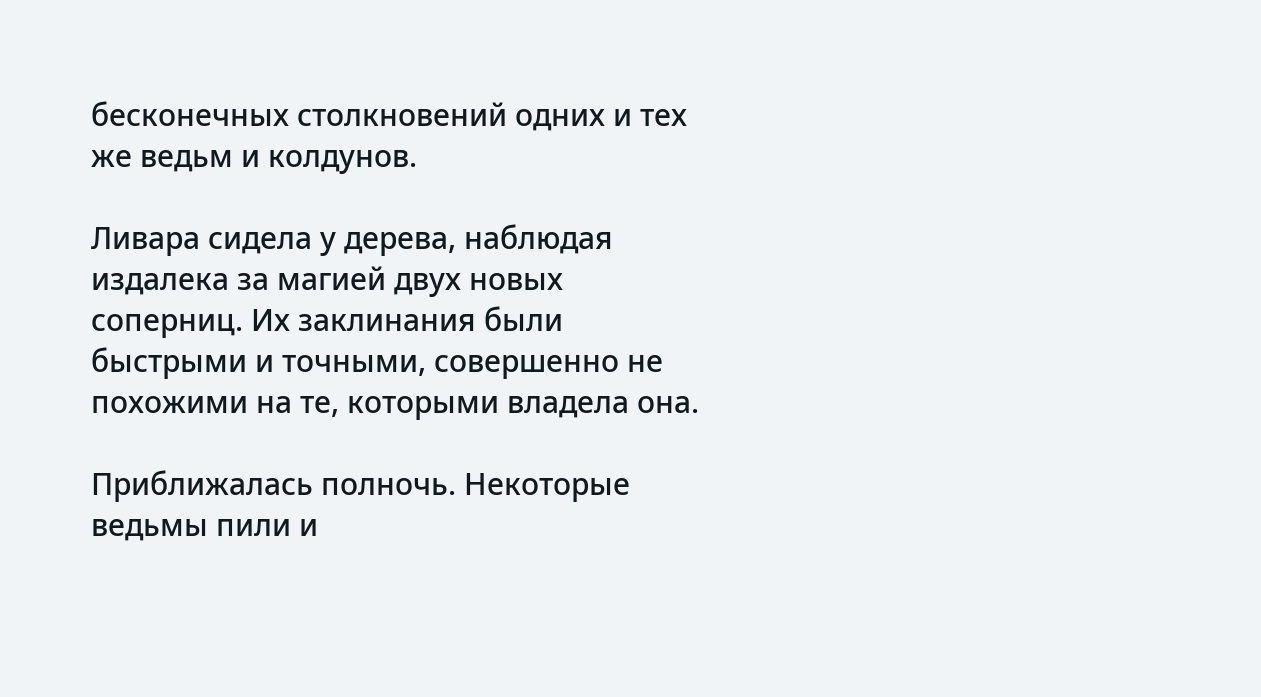бесконечных столкновений одних и тех же ведьм и колдунов.

Ливара сидела у дерева, наблюдая издалека за магией двух новых соперниц. Их заклинания были быстрыми и точными, совершенно не похожими на те, которыми владела она.

Приближалась полночь. Некоторые ведьмы пили и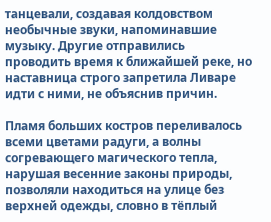танцевали, создавая колдовством необычные звуки, напоминавшие музыку. Другие отправились проводить время к ближайшей реке, но наставница строго запретила Ливаре идти с ними, не объяснив причин.

Пламя больших костров переливалось всеми цветами радуги, а волны согревающего магического тепла, нарушая весенние законы природы, позволяли находиться на улице без верхней одежды, словно в тёплый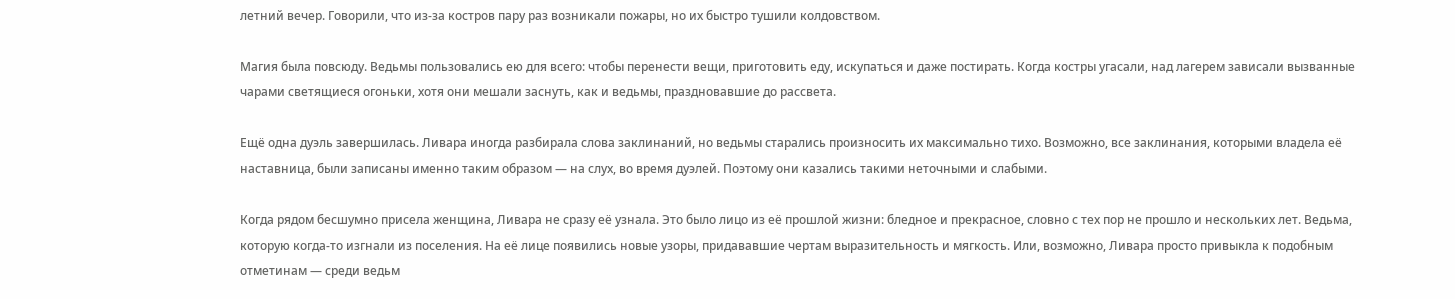летний вечер. Говорили, что из-за костров пару раз возникали пожары, но их быстро тушили колдовством.

Магия была повсюду. Ведьмы пользовались ею для всего: чтобы перенести вещи, приготовить еду, искупаться и даже постирать. Когда костры угасали, над лагерем зависали вызванные чарами светящиеся огоньки, хотя они мешали заснуть, как и ведьмы, праздновавшие до рассвета.

Ещё одна дуэль завершилась. Ливара иногда разбирала слова заклинаний, но ведьмы старались произносить их максимально тихо. Возможно, все заклинания, которыми владела её наставница, были записаны именно таким образом — на слух, во время дуэлей. Поэтому они казались такими неточными и слабыми.

Когда рядом бесшумно присела женщина, Ливара не сразу её узнала. Это было лицо из её прошлой жизни: бледное и прекрасное, словно с тех пор не прошло и нескольких лет. Ведьма, которую когда-то изгнали из поселения. На её лице появились новые узоры, придававшие чертам выразительность и мягкость. Или, возможно, Ливара просто привыкла к подобным отметинам — среди ведьм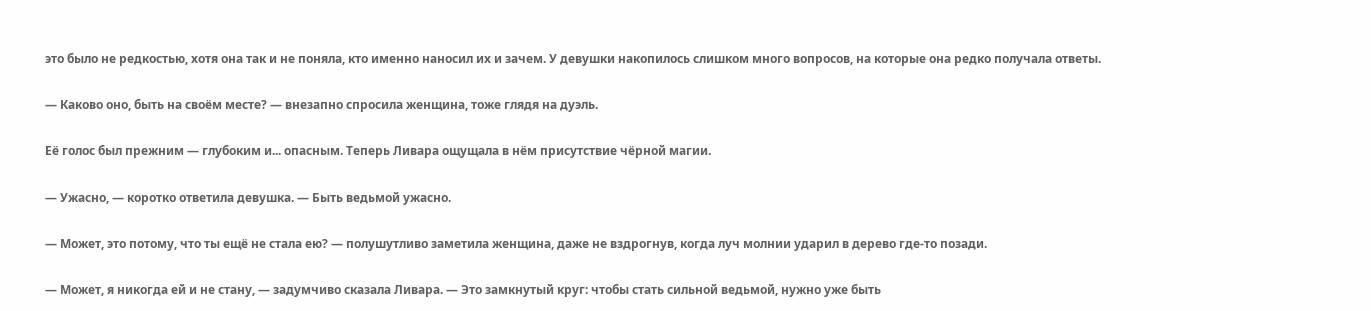это было не редкостью, хотя она так и не поняла, кто именно наносил их и зачем. У девушки накопилось слишком много вопросов, на которые она редко получала ответы.

— Каково оно, быть на своём месте? — внезапно спросила женщина, тоже глядя на дуэль.

Её голос был прежним — глубоким и... опасным. Теперь Ливара ощущала в нём присутствие чёрной магии.

— Ужасно, — коротко ответила девушка. — Быть ведьмой ужасно.

— Может, это потому, что ты ещё не стала ею? — полушутливо заметила женщина, даже не вздрогнув, когда луч молнии ударил в дерево где-то позади.

— Может, я никогда ей и не стану, — задумчиво сказала Ливара. — Это замкнутый круг: чтобы стать сильной ведьмой, нужно уже быть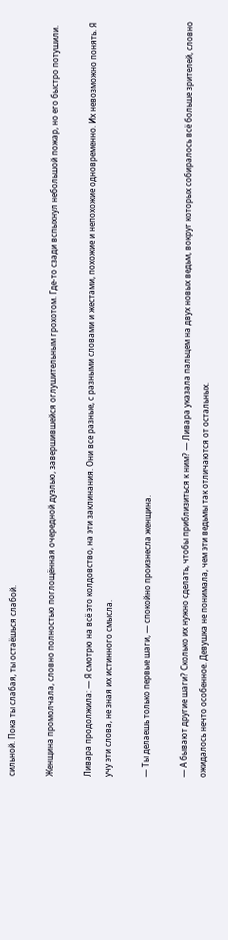сильной. Пока ты слабая, ты остаёшься слабой.

Женщина промолчала, словно полностью поглощённая очередной дуэлью, завершившейся оглушительным грохотом. Где-то сзади вспыхнул небольшой пожар, но его быстро потушили.

Ливара продолжила: — Я смотрю на всё это колдовство, на эти заклинания. Они все разные, с разными словами и жестами, похожие и непохожие одновременно. Их невозможно понять. Я учу эти слова, не зная их истинного смысла.

— Ты делаешь только первые шаги, — спокойно произнесла женщина.

— А бывают другие шаги? Сколько их нужно сделать, чтобы приблизиться к ним? — Ливара указала пальцем на двух новых ведьм, вокруг которых собиралось всё больше зрителей, словно ожидалось нечто особенное. Девушка не понимала, чем эти ведьмы так отличаются от остальных.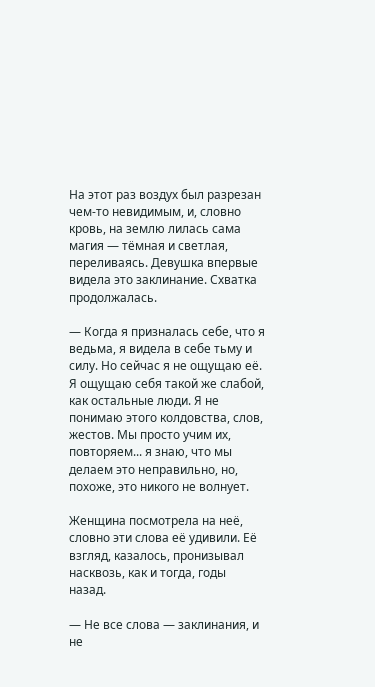На этот раз воздух был разрезан чем-то невидимым, и, словно кровь, на землю лилась сама магия — тёмная и светлая, переливаясь. Девушка впервые видела это заклинание. Схватка продолжалась.

— Когда я призналась себе, что я ведьма, я видела в себе тьму и силу. Но сейчас я не ощущаю её. Я ощущаю себя такой же слабой, как остальные люди. Я не понимаю этого колдовства, слов, жестов. Мы просто учим их, повторяем... я знаю, что мы делаем это неправильно, но, похоже, это никого не волнует.

Женщина посмотрела на неё, словно эти слова её удивили. Её взгляд, казалось, пронизывал насквозь, как и тогда, годы назад.

— Не все слова — заклинания, и не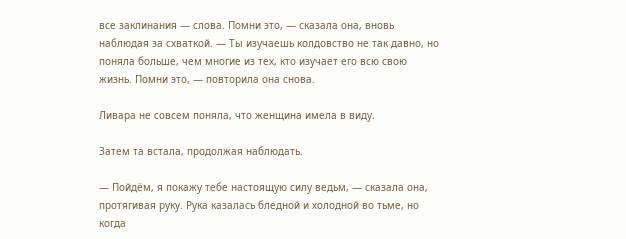все заклинания — слова. Помни это, — сказала она, вновь наблюдая за схваткой. — Ты изучаешь колдовство не так давно, но поняла больше, чем многие из тех, кто изучает его всю свою жизнь. Помни это, — повторила она снова.

Ливара не совсем поняла, что женщина имела в виду.

Затем та встала, продолжая наблюдать.

— Пойдём, я покажу тебе настоящую силу ведьм, — сказала она, протягивая руку. Рука казалась бледной и холодной во тьме, но когда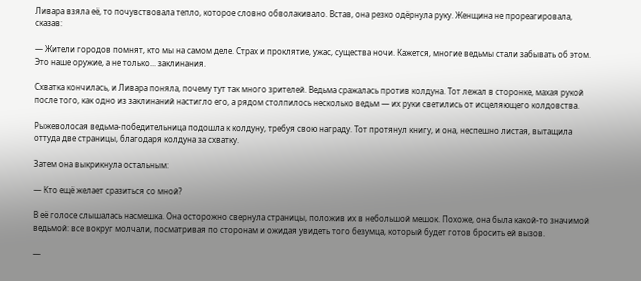Ливара взяла её, то почувствовала тепло, которое словно обволакивало. Встав, она резко одёрнула руку. Женщина не прореагировала, сказав:

— Жители городов помнят, кто мы на самом деле. Страх и проклятие, ужас, существа ночи. Кажется, многие ведьмы стали забывать об этом. Это наше оружие, а не только... заклинания.

Схватка кончилась, и Ливара поняла, почему тут так много зрителей. Ведьма сражалась против колдуна. Тот лежал в сторонке, махая рукой после того, как одно из заклинаний настигло его, а рядом столпилось несколько ведьм — их руки светились от исцеляющего колдовства.

Рыжеволосая ведьма-победительница подошла к колдуну, требуя свою награду. Тот протянул книгу, и она, неспешно листая, вытащила оттуда две страницы, благодаря колдуна за схватку.

Затем она выкрикнула остальным:

— Кто ещё желает сразиться со мной?

В её голосе слышалась насмешка. Она осторожно свернула страницы, положив их в небольшой мешок. Похоже, она была какой-то значимой ведьмой: все вокруг молчали, посматривая по сторонам и ожидая увидеть того безумца, который будет готов бросить ей вызов.

—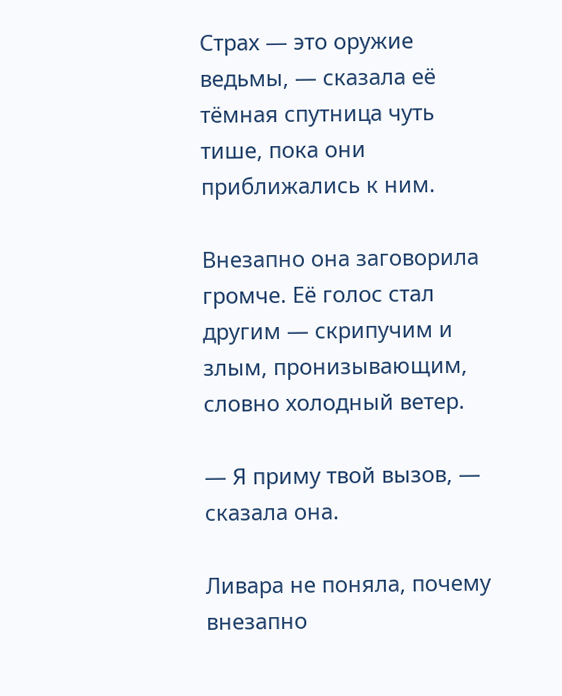Страх — это оружие ведьмы, — сказала её тёмная спутница чуть тише, пока они приближались к ним.

Внезапно она заговорила громче. Её голос стал другим — скрипучим и злым, пронизывающим, словно холодный ветер.

— Я приму твой вызов, — сказала она.

Ливара не поняла, почему внезапно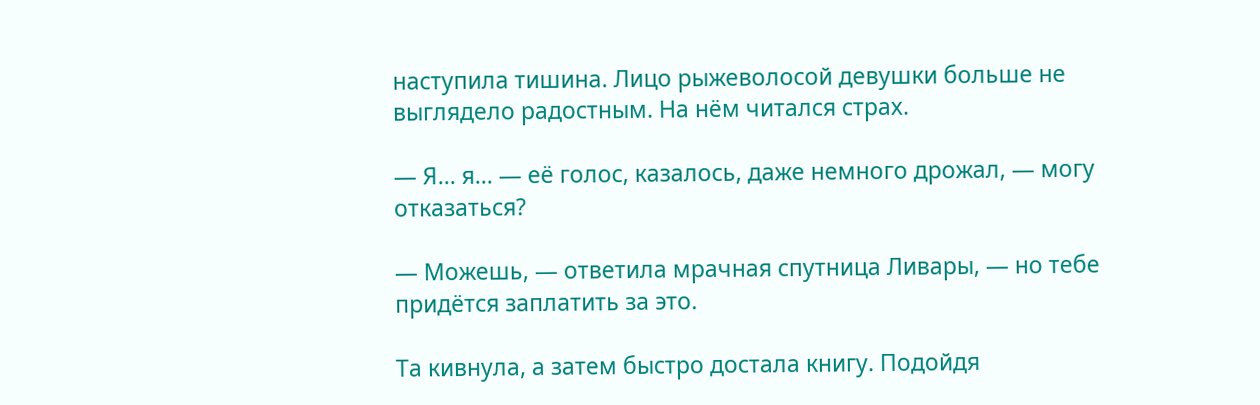наступила тишина. Лицо рыжеволосой девушки больше не выглядело радостным. На нём читался страх.

— Я... я... — её голос, казалось, даже немного дрожал, — могу отказаться?

— Можешь, — ответила мрачная спутница Ливары, — но тебе придётся заплатить за это.

Та кивнула, а затем быстро достала книгу. Подойдя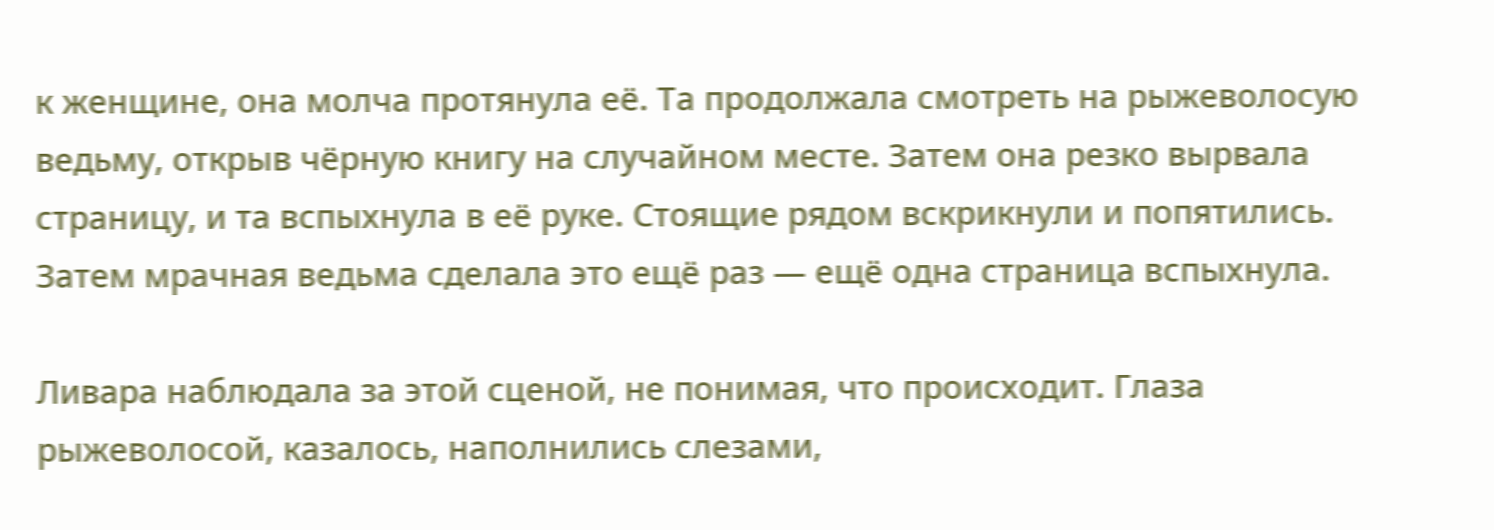к женщине, она молча протянула её. Та продолжала смотреть на рыжеволосую ведьму, открыв чёрную книгу на случайном месте. Затем она резко вырвала страницу, и та вспыхнула в её руке. Стоящие рядом вскрикнули и попятились. Затем мрачная ведьма сделала это ещё раз — ещё одна страница вспыхнула.

Ливара наблюдала за этой сценой, не понимая, что происходит. Глаза рыжеволосой, казалось, наполнились слезами,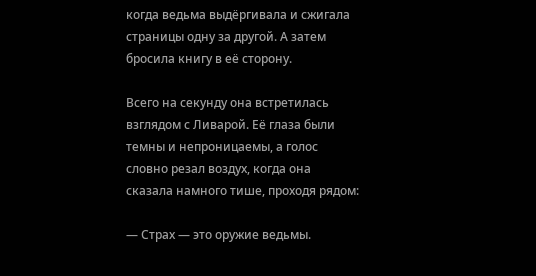когда ведьма выдёргивала и сжигала страницы одну за другой. А затем бросила книгу в её сторону.

Всего на секунду она встретилась взглядом с Ливарой. Её глаза были темны и непроницаемы, а голос словно резал воздух, когда она сказала намного тише, проходя рядом:

— Страх — это оружие ведьмы.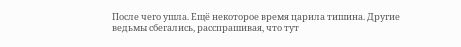После чего ушла. Ещё некоторое время царила тишина. Другие ведьмы сбегались, расспрашивая, что тут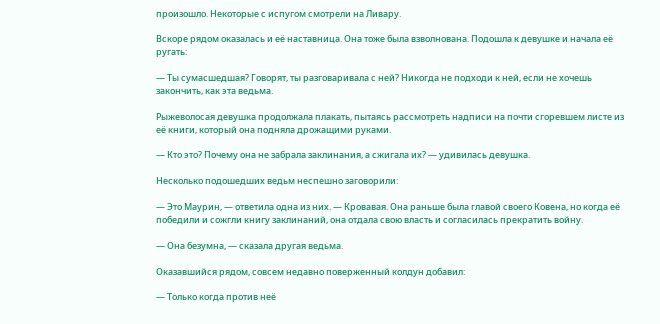произошло. Некоторые с испугом смотрели на Ливару.

Вскоре рядом оказалась и её наставница. Она тоже была взволнована. Подошла к девушке и начала её ругать:

— Ты сумасшедшая? Говорят, ты разговаривала с ней? Никогда не подходи к ней, если не хочешь закончить, как эта ведьма.

Рыжеволосая девушка продолжала плакать, пытаясь рассмотреть надписи на почти сгоревшем листе из её книги, который она подняла дрожащими руками.

— Кто это? Почему она не забрала заклинания, а сжигала их? — удивилась девушка.

Несколько подошедших ведьм неспешно заговорили:

— Это Маурин, — ответила одна из них. — Кровавая. Она раньше была главой своего Ковена, но когда её победили и сожгли книгу заклинаний, она отдала свою власть и согласилась прекратить войну.

— Она безумна, — сказала другая ведьма.

Оказавшийся рядом, совсем недавно поверженный колдун добавил:

— Только когда против неё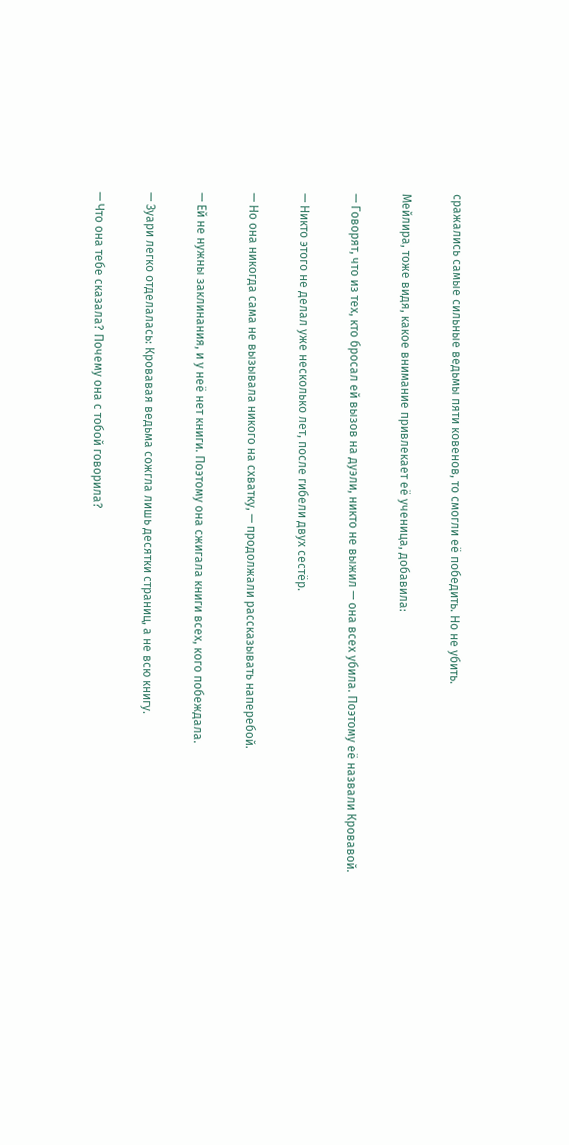сражались самые сильные ведьмы пяти ковенов, то смогли её победить. Но не убить.

Мейлира, тоже видя, какое внимание привлекает её ученица, добавила:

— Говорят, что из тех, кто бросал ей вызов на дуэли, никто не выжил — она всех убила. Поэтому её назвали Кровавой.

— Никто этого не делал уже несколько лет, после гибели двух сестёр.

— Но она никогда сама не вызывала никого на схватку, — продолжали рассказывать наперебой.

— Ей не нужны заклинания, и у неё нет книги. Поэтому она сжигала книги всех, кого побеждала.

— Зуари легко отделалась: Кровавая ведьма сожгла лишь десятки страниц, а не всю книгу.

— Что она тебе сказала? Почему она с тобой говорила?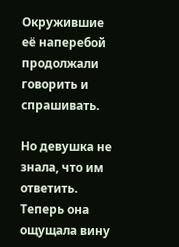Окружившие её наперебой продолжали говорить и спрашивать.

Но девушка не знала, что им ответить. Теперь она ощущала вину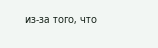из-за того, что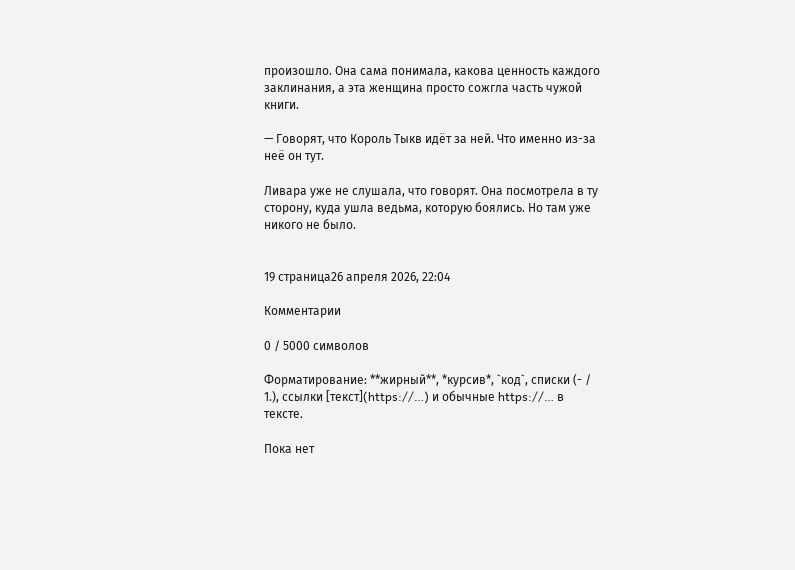произошло. Она сама понимала, какова ценность каждого заклинания, а эта женщина просто сожгла часть чужой книги.

— Говорят, что Король Тыкв идёт за ней. Что именно из-за неё он тут.

Ливара уже не слушала, что говорят. Она посмотрела в ту сторону, куда ушла ведьма, которую боялись. Но там уже никого не было.


19 страница26 апреля 2026, 22:04

Комментарии

0 / 5000 символов

Форматирование: **жирный**, *курсив*, `код`, списки (- / 1.), ссылки [текст](https://…) и обычные https://… в тексте.

Пока нет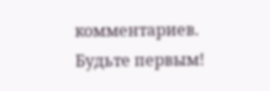комментариев. Будьте первым!